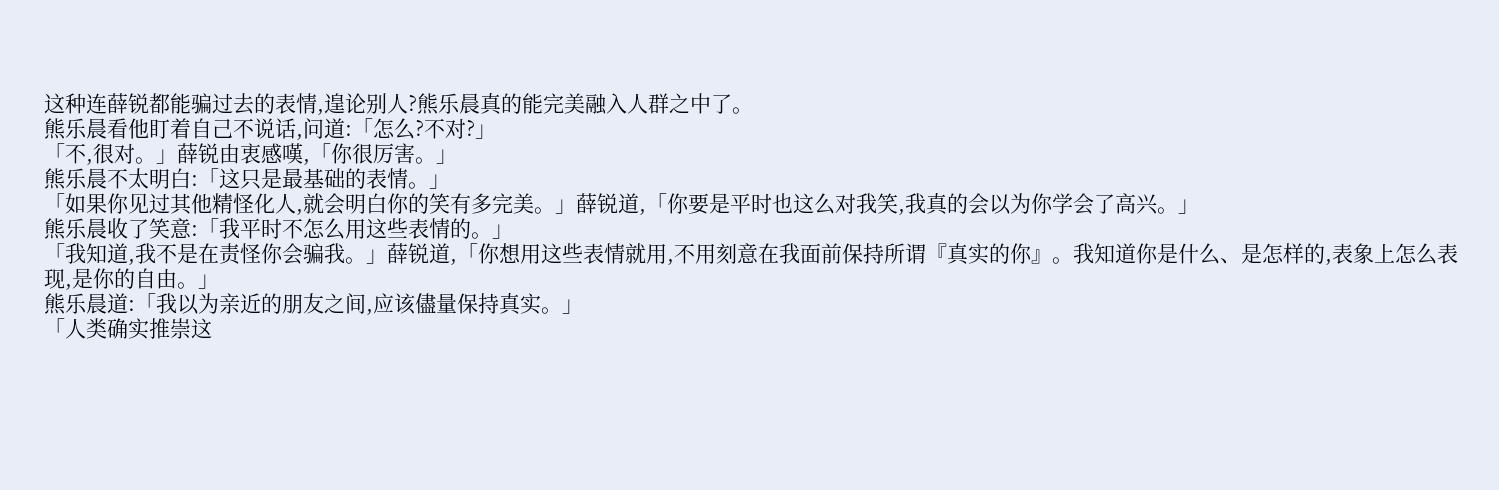这种连薛锐都能骗过去的表情,遑论别人?熊乐晨真的能完美融入人群之中了。
熊乐晨看他盯着自己不说话,问道:「怎么?不对?」
「不,很对。」薛锐由衷感嘆,「你很厉害。」
熊乐晨不太明白:「这只是最基础的表情。」
「如果你见过其他精怪化人,就会明白你的笑有多完美。」薛锐道,「你要是平时也这么对我笑,我真的会以为你学会了高兴。」
熊乐晨收了笑意:「我平时不怎么用这些表情的。」
「我知道,我不是在责怪你会骗我。」薛锐道,「你想用这些表情就用,不用刻意在我面前保持所谓『真实的你』。我知道你是什么、是怎样的,表象上怎么表现,是你的自由。」
熊乐晨道:「我以为亲近的朋友之间,应该儘量保持真实。」
「人类确实推崇这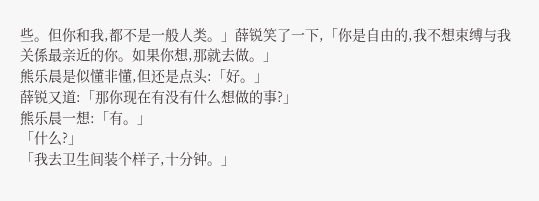些。但你和我,都不是一般人类。」薛锐笑了一下,「你是自由的,我不想束缚与我关係最亲近的你。如果你想,那就去做。」
熊乐晨是似懂非懂,但还是点头:「好。」
薛锐又道:「那你现在有没有什么想做的事?」
熊乐晨一想:「有。」
「什么?」
「我去卫生间装个样子,十分钟。」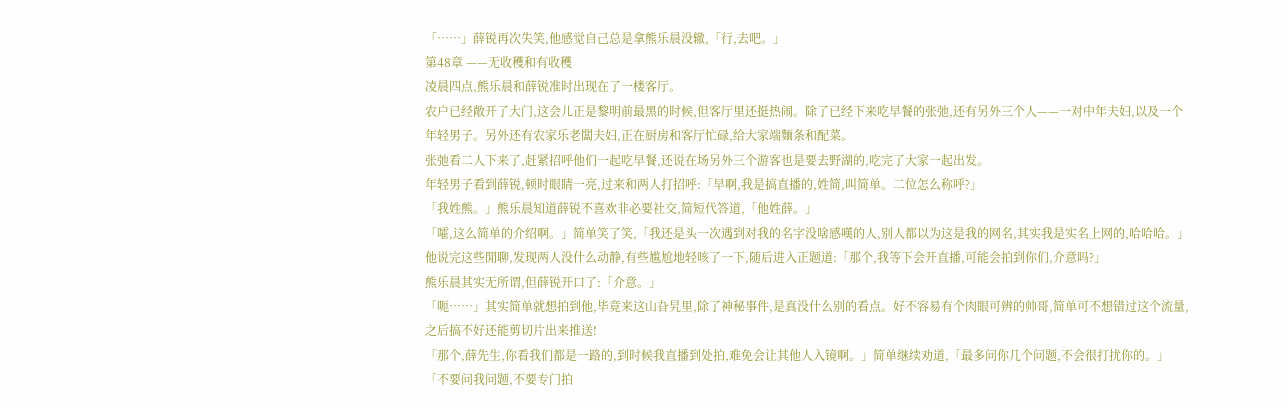「……」薛锐再次失笑,他感觉自己总是拿熊乐晨没辙,「行,去吧。」
第48章 ——无收穫和有收穫
凌晨四点,熊乐晨和薛锐准时出现在了一楼客厅。
农户已经敞开了大门,这会儿正是黎明前最黑的时候,但客厅里还挺热闹。除了已经下来吃早餐的张弛,还有另外三个人——一对中年夫妇,以及一个年轻男子。另外还有农家乐老闆夫妇,正在厨房和客厅忙碌,给大家端麵条和配菜。
张弛看二人下来了,赶紧招呼他们一起吃早餐,还说在场另外三个游客也是要去野湖的,吃完了大家一起出发。
年轻男子看到薛锐,顿时眼睛一亮,过来和两人打招呼:「早啊,我是搞直播的,姓简,叫简单。二位怎么称呼?」
「我姓熊。」熊乐晨知道薛锐不喜欢非必要社交,简短代答道,「他姓薛。」
「嚯,这么简单的介绍啊。」简单笑了笑,「我还是头一次遇到对我的名字没啥感嘆的人,别人都以为这是我的网名,其实我是实名上网的,哈哈哈。」
他说完这些閒聊,发现两人没什么动静,有些尴尬地轻咳了一下,随后进入正题道:「那个,我等下会开直播,可能会拍到你们,介意吗?」
熊乐晨其实无所谓,但薛锐开口了:「介意。」
「呃……」其实简单就想拍到他,毕竟来这山旮旯里,除了神秘事件,是真没什么别的看点。好不容易有个肉眼可辨的帅哥,简单可不想错过这个流量,之后搞不好还能剪切片出来推送!
「那个,薛先生,你看我们都是一路的,到时候我直播到处拍,难免会让其他人入镜啊。」简单继续劝道,「最多问你几个问题,不会很打扰你的。」
「不要问我问题,不要专门拍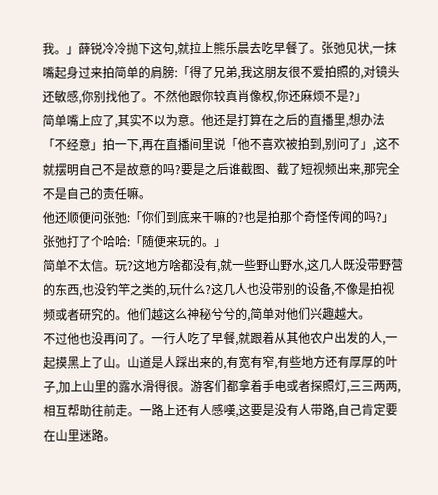我。」薛锐冷冷抛下这句,就拉上熊乐晨去吃早餐了。张弛见状,一抹嘴起身过来拍简单的肩膀:「得了兄弟,我这朋友很不爱拍照的,对镜头还敏感,你别找他了。不然他跟你较真肖像权,你还麻烦不是?」
简单嘴上应了,其实不以为意。他还是打算在之后的直播里,想办法「不经意」拍一下,再在直播间里说「他不喜欢被拍到,别问了」,这不就摆明自己不是故意的吗?要是之后谁截图、截了短视频出来,那完全不是自己的责任嘛。
他还顺便问张弛:「你们到底来干嘛的?也是拍那个奇怪传闻的吗?」
张弛打了个哈哈:「随便来玩的。」
简单不太信。玩?这地方啥都没有,就一些野山野水,这几人既没带野营的东西,也没钓竿之类的,玩什么?这几人也没带别的设备,不像是拍视频或者研究的。他们越这么神秘兮兮的,简单对他们兴趣越大。
不过他也没再问了。一行人吃了早餐,就跟着从其他农户出发的人,一起摸黑上了山。山道是人踩出来的,有宽有窄,有些地方还有厚厚的叶子,加上山里的露水滑得很。游客们都拿着手电或者探照灯,三三两两,相互帮助往前走。一路上还有人感嘆,这要是没有人带路,自己肯定要在山里迷路。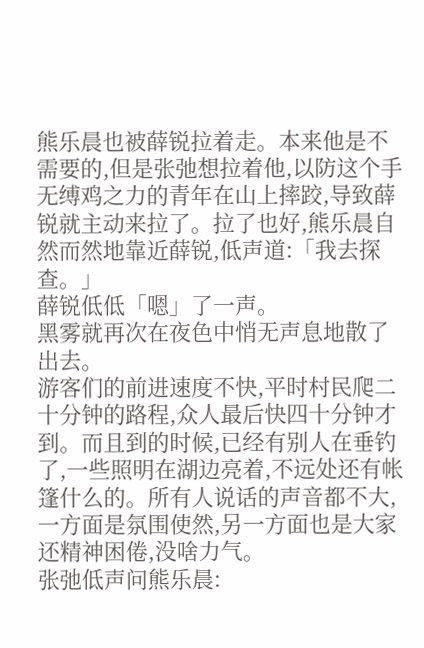熊乐晨也被薛锐拉着走。本来他是不需要的,但是张弛想拉着他,以防这个手无缚鸡之力的青年在山上摔跤,导致薛锐就主动来拉了。拉了也好,熊乐晨自然而然地靠近薛锐,低声道:「我去探查。」
薛锐低低「嗯」了一声。
黑雾就再次在夜色中悄无声息地散了出去。
游客们的前进速度不快,平时村民爬二十分钟的路程,众人最后快四十分钟才到。而且到的时候,已经有别人在垂钓了,一些照明在湖边亮着,不远处还有帐篷什么的。所有人说话的声音都不大,一方面是氛围使然,另一方面也是大家还精神困倦,没啥力气。
张弛低声问熊乐晨: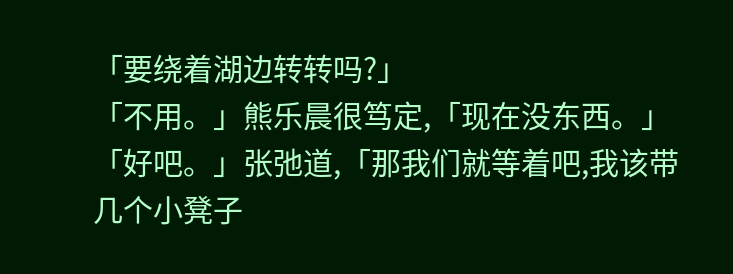「要绕着湖边转转吗?」
「不用。」熊乐晨很笃定,「现在没东西。」
「好吧。」张弛道,「那我们就等着吧,我该带几个小凳子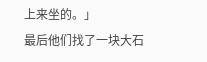上来坐的。」
最后他们找了一块大石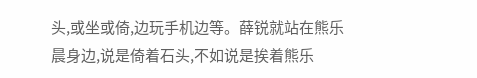头,或坐或倚,边玩手机边等。薛锐就站在熊乐晨身边,说是倚着石头,不如说是挨着熊乐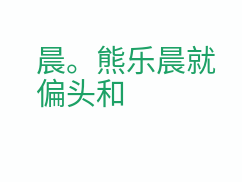晨。熊乐晨就偏头和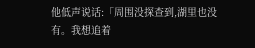他低声说话:「周围没探查到,湖里也没有。我想追着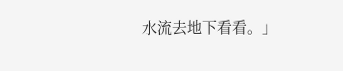水流去地下看看。」